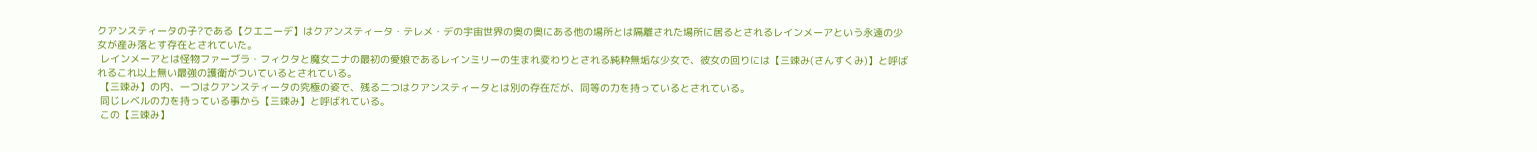クアンスティータの子?である【クエニーデ】はクアンスティータ・テレメ・デの宇宙世界の奥の奥にある他の場所とは隔離された場所に居るとされるレインメーアという永遠の少女が産み落とす存在とされていた。
 レインメーアとは怪物ファーブラ・フィクタと魔女ニナの最初の愛娘であるレインミリーの生まれ変わりとされる純粋無垢な少女で、彼女の回りには【三竦み(さんすくみ)】と呼ばれるこれ以上無い最強の護衛がついているとされている。
 【三竦み】の内、一つはクアンスティータの究極の姿で、残る二つはクアンスティータとは別の存在だが、同等の力を持っているとされている。
 同じレベルの力を持っている事から【三竦み】と呼ばれている。
 この【三竦み】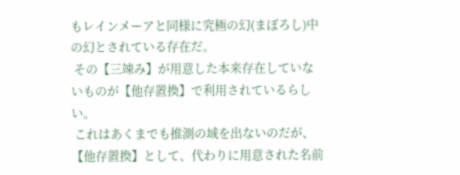もレインメーアと同様に究極の幻(まぼろし)中の幻とされている存在だ。
 その【三竦み】が用意した本来存在していないものが【他存置換】で利用されているらしい。
 これはあくまでも推測の域を出ないのだが、【他存置換】として、代わりに用意された名前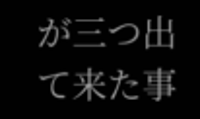が三つ出て来た事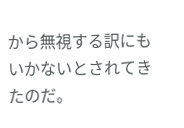から無視する訳にもいかないとされてきたのだ。